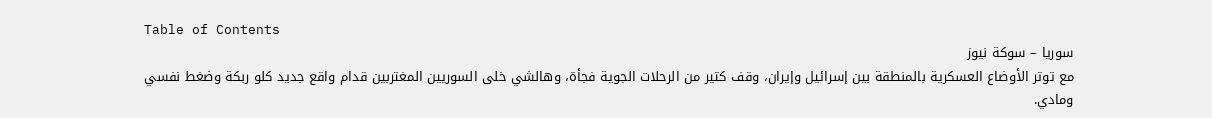Table of Contents
سوريا – سوكة نيوز
مع توتر الأوضاع العسكرية بالمنطقة بين إسرائيل وإيران، وقف كتير من الرحلات الجوية فجأة، وهالشي خلى السوريين المغتربين قدام واقع جديد كلو ربكة وضغط نفسي ومادي.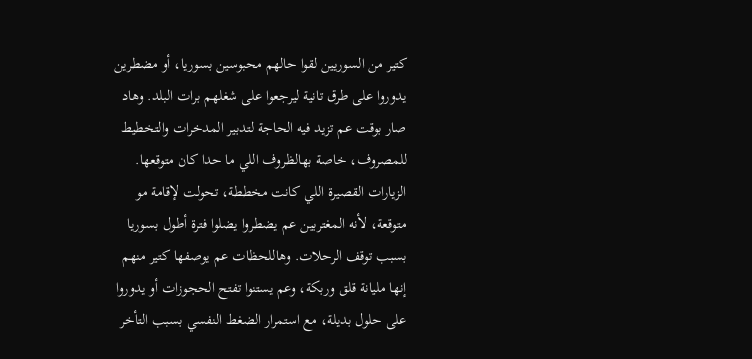كتير من السوريين لقوا حالهم محبوسين بسوريا، أو مضطرين يدوروا على طرق تانية ليرجعوا على شغلهم برات البلد. وهاد صار بوقت عم تزيد فيه الحاجة لتدبير المدخرات والتخطيط للمصروف، خاصة بهالظروف اللي ما حدا كان متوقعها.
الزيارات القصيرة اللي كانت مخططة، تحولت لإقامة مو متوقعة، لأنه المغتربين عم يضطروا يضلوا فترة أطول بسوريا بسبب توقف الرحلات. وهاللحظات عم يوصفها كتير منهم إنها مليانة قلق وربكة، وعم يستنوا تفتح الحجوزات أو يدوروا على حلول بديلة، مع استمرار الضغط النفسي بسبب التأخر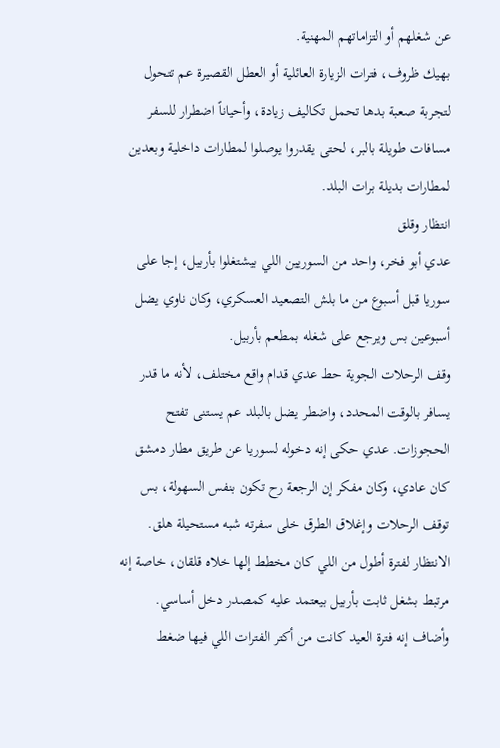عن شغلهم أو التزاماتهم المهنية.
بهيك ظروف، فترات الزيارة العائلية أو العطل القصيرة عم تتحول لتجربة صعبة بدها تحمل تكاليف زيادة، وأحياناً اضطرار للسفر مسافات طويلة بالبر، لحتى يقدروا يوصلوا لمطارات داخلية وبعدين لمطارات بديلة برات البلد.
انتظار وقلق
عدي أبو فخر، واحد من السوريين اللي بيشتغلوا بأربيل، إجا على سوريا قبل أسبوع من ما بلش التصعيد العسكري، وكان ناوي يضل أسبوعين بس ويرجع على شغله بمطعم بأربيل.
وقف الرحلات الجوية حط عدي قدام واقع مختلف، لأنه ما قدر يسافر بالوقت المحدد، واضطر يضل بالبلد عم يستنى تفتح الحجوزات. عدي حكى إنه دخوله لسوريا عن طريق مطار دمشق كان عادي، وكان مفكر إن الرجعة رح تكون بنفس السهولة، بس توقف الرحلات وإغلاق الطرق خلى سفرته شبه مستحيلة هلق.
الانتظار لفترة أطول من اللي كان مخطط إلها خلاه قلقان، خاصة إنه مرتبط بشغل ثابت بأربيل بيعتمد عليه كمصدر دخل أساسي. وأضاف إنه فترة العيد كانت من أكتر الفترات اللي فيها ضغط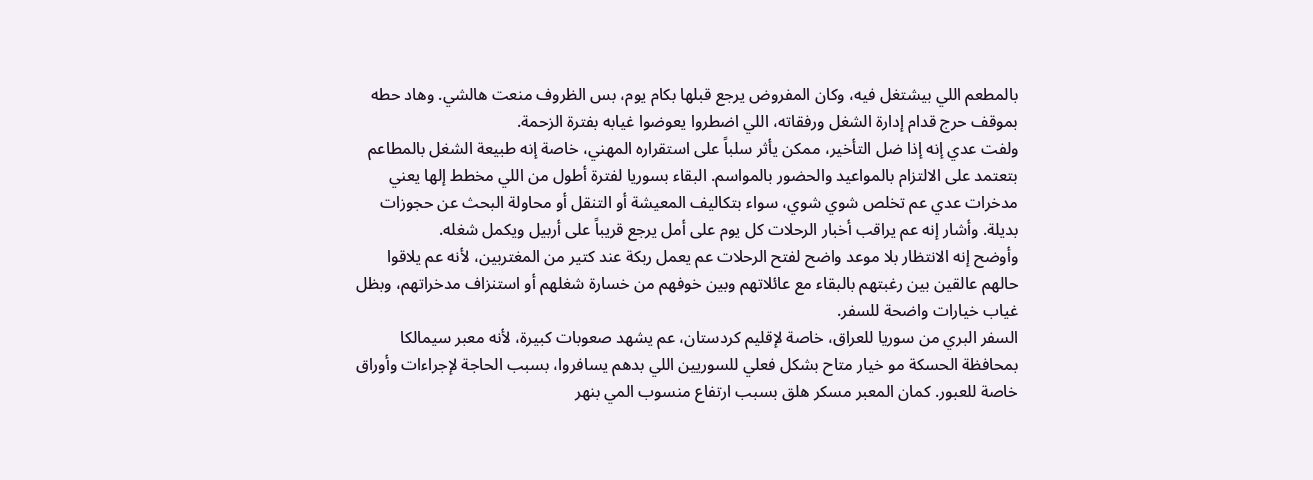بالمطعم اللي بيشتغل فيه، وكان المفروض يرجع قبلها بكام يوم، بس الظروف منعت هالشي. وهاد حطه بموقف حرج قدام إدارة الشغل ورفقاته، اللي اضطروا يعوضوا غيابه بفترة الزحمة.
ولفت عدي إنه إذا ضل التأخير، ممكن يأثر سلباً على استقراره المهني، خاصة إنه طبيعة الشغل بالمطاعم بتعتمد على الالتزام بالمواعيد والحضور بالمواسم. البقاء بسوريا لفترة أطول من اللي مخطط إلها يعني مدخرات عدي عم تخلص شوي شوي، سواء بتكاليف المعيشة أو التنقل أو محاولة البحث عن حجوزات بديلة. وأشار إنه عم يراقب أخبار الرحلات كل يوم على أمل يرجع قريباً على أربيل ويكمل شغله.
وأوضح إنه الانتظار بلا موعد واضح لفتح الرحلات عم يعمل ربكة عند كتير من المغتربين، لأنه عم يلاقوا حالهم عالقين بين رغبتهم بالبقاء مع عائلاتهم وبين خوفهم من خسارة شغلهم أو استنزاف مدخراتهم، وبظل غياب خيارات واضحة للسفر.
السفر البري من سوريا للعراق، خاصة لإقليم كردستان، عم يشهد صعوبات كبيرة، لأنه معبر سيمالكا بمحافظة الحسكة مو خيار متاح بشكل فعلي للسوريين اللي بدهم يسافروا، بسبب الحاجة لإجراءات وأوراق خاصة للعبور. كمان المعبر مسكر هلق بسبب ارتفاع منسوب المي بنهر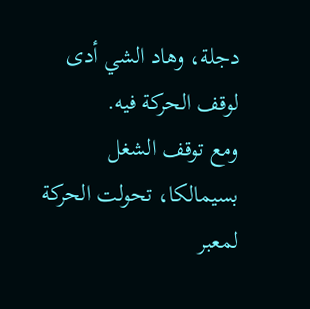دجلة، وهاد الشي أدى لوقف الحركة فيه.
ومع توقف الشغل بسيمالكا، تحولت الحركة لمعبر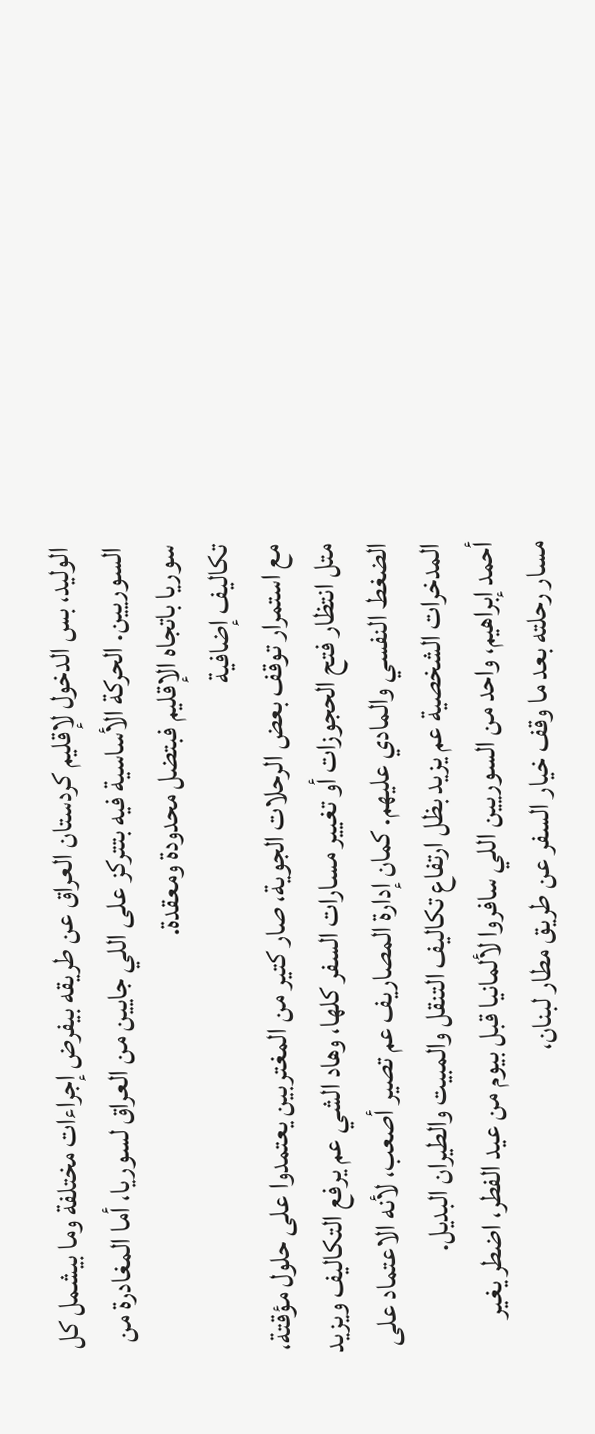الوليد، بس الدخول لإقليم كردستان العراق عن طريقه بيفرض إجراءات مختلفة وما بيشمل كل السوريين. الحركة الأساسية فيه بتتركز على اللي جايين من العراق لسوريا، أما المغادرة من سوريا باتجاه الإقليم فبتضل محدودة ومعقدة.
تكاليف إضافية
مع استمرار توقف بعض الرحلات الجوية، صار كتير من المغتربين يعتمدوا على حلول مؤقتة، متل انتظار فتح الحجوزات أو تغيير مسارات السفر كلها، وهاد الشي عم يرفع التكاليف ويزيد الضغط النفسي والمادي عليهم. كمان إدارة المصاريف عم تصير أصعب، لأنه الاعتماد على المدخرات الشخصية عم يزيد بظل ارتفاع تكاليف التنقل والمبيت والطيران البديل.
أحمد إبراهيم، واحد من السوريين اللي سافروا لألمانيا قبل بيوم من عيد الفطر، اضطر يغير مسار رحلته بعد ما وقف خيار السفر عن طريق مطار لبنان،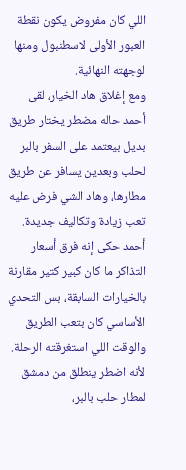اللي كان مفروض يكون نقطة العبور الأولى لاسطنبول ومنها لوجهته النهائية.
ومع إغلاق هاد الخيار، لقى أحمد حاله مضطر يختار طريق بديل بيعتمد على السفر بالبر لحلب وبعدين يسافر عن طريق مطارها، وهاد الشي فرض عليه تعب زيادة وتكاليف جديدة. أحمد حكى إنه فرق أسعار التذاكر ما كان كبير كتير مقارنة بالخيارات السابقة، بس التحدي الأساسي كان بتعب الطريق والوقت اللي استغرقته الرحلة. لأنه اضطر ينطلق من دمشق لمطار حلب بالبر،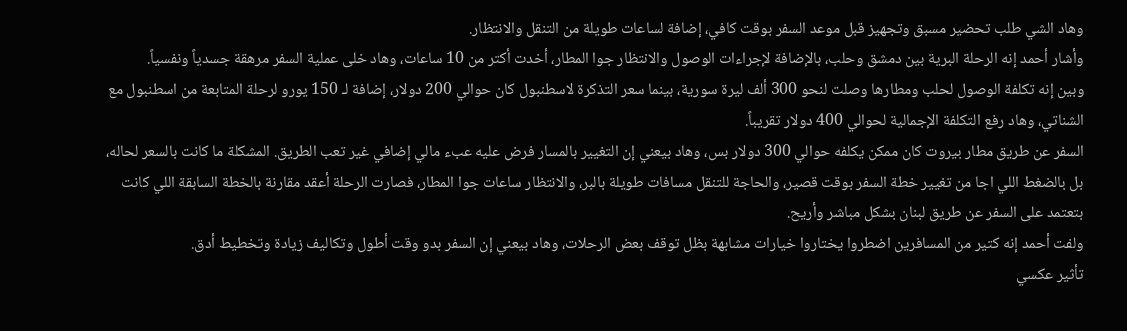وهاد الشي طلب تحضير مسبق وتجهيز قبل موعد السفر بوقت كافي، إضافة لساعات طويلة من التنقل والانتظار.
وأشار أحمد إنه الرحلة البرية بين دمشق وحلب، بالإضافة لإجراءات الوصول والانتظار جوا المطار، أخدت أكتر من 10 ساعات، وهاد خلى عملية السفر مرهقة جسدياً ونفسياً.
وبين إنه تكلفة الوصول لحلب ومطارها وصلت لنحو 300 ألف ليرة سورية، بينما سعر التذكرة لاسطنبول كان حوالي 200 دولار، إضافة لـ 150 يورو لرحلة المتابعة من اسطنبول مع الشناتي، وهاد رفع التكلفة الإجمالية لحوالي 400 دولار تقريباً.
السفر عن طريق مطار بيروت كان ممكن يكلفه حوالي 300 دولار بس، وهاد بيعني إن التغيير بالمسار فرض عليه عبء مالي إضافي غير تعب الطريق. المشكلة ما كانت بالسعر لحاله، بل بالضغط اللي اجا من تغيير خطة السفر بوقت قصير، والحاجة للتنقل مسافات طويلة بالبر، والانتظار ساعات جوا المطار، فصارت الرحلة أعقد مقارنة بالخطة السابقة اللي كانت بتعتمد على السفر عن طريق لبنان بشكل مباشر وأريح.
ولفت أحمد إنه كتير من المسافرين اضطروا يختاروا خيارات مشابهة بظل توقف بعض الرحلات، وهاد بيعني إن السفر بدو وقت أطول وتكاليف زيادة وتخطيط أدق.
تأثير عكسي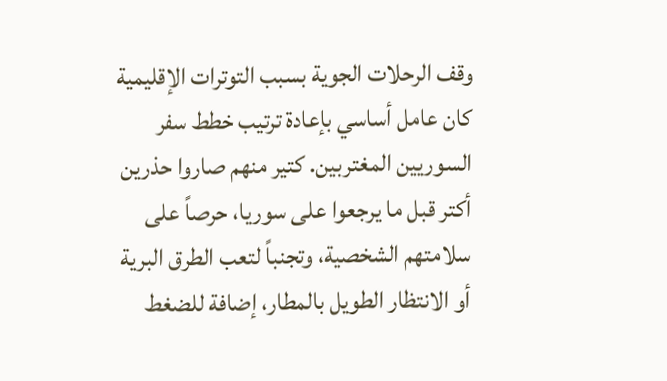وقف الرحلات الجوية بسبب التوترات الإقليمية كان عامل أساسي بإعادة ترتيب خطط سفر السوريين المغتربين. كتير منهم صاروا حذرين أكتر قبل ما يرجعوا على سوريا، حرصاً على سلامتهم الشخصية، وتجنباً لتعب الطرق البرية أو الانتظار الطويل بالمطار، إضافة للضغط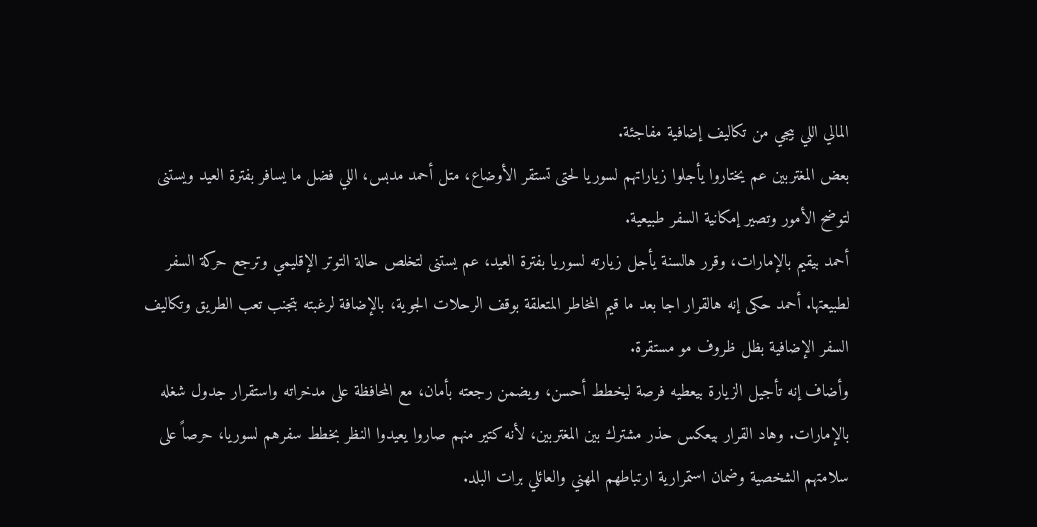المالي اللي بيجي من تكاليف إضافية مفاجئة.
بعض المغتربين عم يختاروا يأجلوا زياراتهم لسوريا لحتى تستقر الأوضاع، متل أحمد مدبس، اللي فضل ما يسافر بفترة العيد ويستنى لتوضح الأمور وتصير إمكانية السفر طبيعية.
أحمد بيقيم بالإمارات، وقرر هالسنة يأجل زيارته لسوريا بفترة العيد، عم يستنى لتخلص حالة التوتر الإقليمي وترجع حركة السفر لطبيعتها. أحمد حكى إنه هالقرار اجا بعد ما قيم المخاطر المتعلقة بوقف الرحلات الجوية، بالإضافة لرغبته بتجنب تعب الطريق وتكاليف السفر الإضافية بظل ظروف مو مستقرة.
وأضاف إنه تأجيل الزيارة بيعطيه فرصة ليخطط أحسن، ويضمن رجعته بأمان، مع المحافظة على مدخراته واستقرار جدول شغله بالإمارات. وهاد القرار بيعكس حذر مشترك بين المغتربين، لأنه كتير منهم صاروا يعيدوا النظر بخطط سفرهم لسوريا، حرصاً على سلامتهم الشخصية وضمان استمرارية ارتباطهم المهني والعائلي برات البلد.